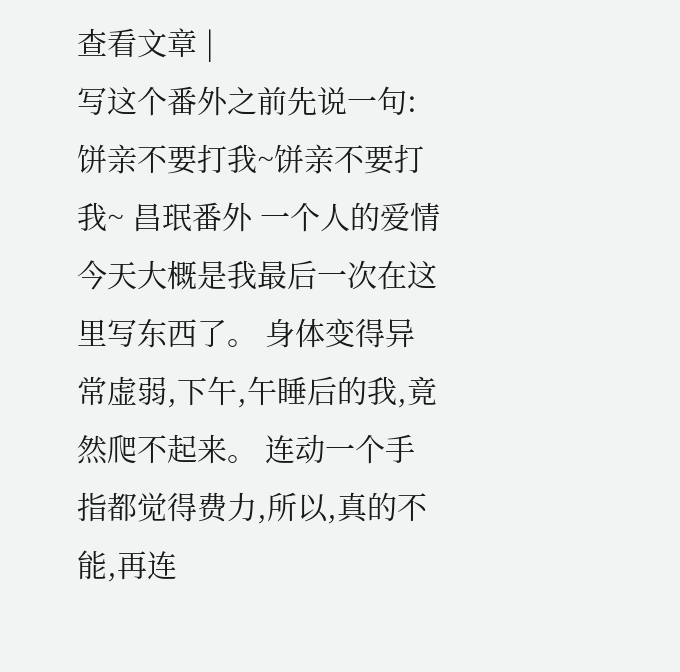查看文章 |
写这个番外之前先说一句:饼亲不要打我~饼亲不要打我~ 昌珉番外 一个人的爱情
今天大概是我最后一次在这里写东西了。 身体变得异常虚弱,下午,午睡后的我,竟然爬不起来。 连动一个手指都觉得费力,所以,真的不能,再连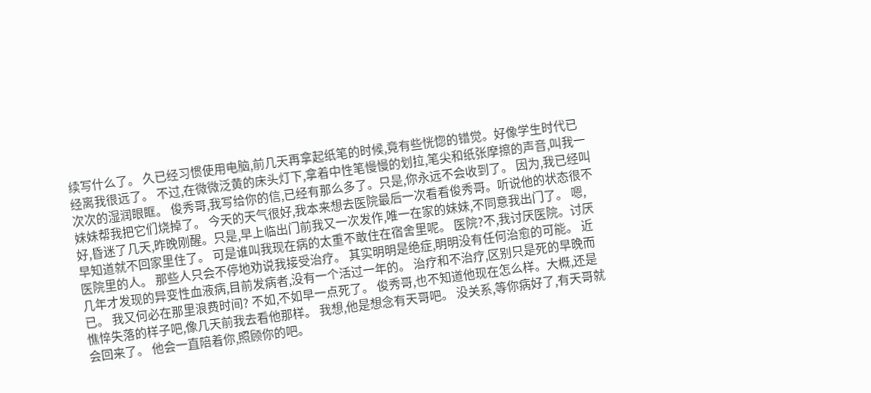续写什么了。 久已经习惯使用电脑,前几天再拿起纸笔的时候,竟有些恍惚的错觉。好像学生时代已经离我很远了。 不过,在微微泛黄的床头灯下,拿着中性笔慢慢的划拉,笔尖和纸张摩擦的声音,叫我一次次的湿润眼眶。 俊秀哥,我写给你的信,已经有那么多了。只是,你永远不会收到了。 因为,我已经叫妹妹帮我把它们烧掉了。 今天的天气很好,我本来想去医院最后一次看看俊秀哥。听说他的状态很不好,昏迷了几天,昨晚刚醒。只是,早上临出门前我又一次发作,唯一在家的妹妹,不同意我出门了。 嗯,早知道就不回家里住了。 可是谁叫我现在病的太重不敢住在宿舍里呢。 医院?不,我讨厌医院。讨厌医院里的人。 那些人只会不停地劝说我接受治疗。 其实明明是绝症,明明没有任何治愈的可能。 近几年才发现的异变性血液病,目前发病者,没有一个活过一年的。 治疗和不治疗,区别只是死的早晚而已。 我又何必在那里浪费时间? 不如,不如早一点死了。 俊秀哥,也不知道他现在怎么样。大概,还是憔悴失落的样子吧,像几天前我去看他那样。 我想,他是想念有天哥吧。 没关系,等你病好了,有天哥就会回来了。 他会一直陪着你,照顾你的吧。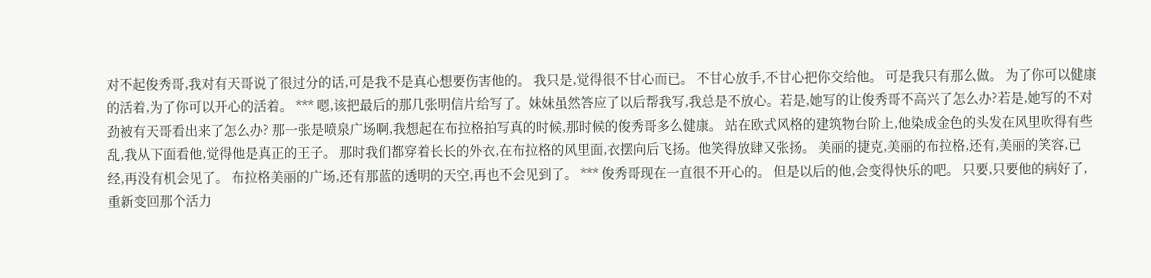对不起俊秀哥,我对有天哥说了很过分的话,可是我不是真心想要伤害他的。 我只是,觉得很不甘心而已。 不甘心放手,不甘心把你交给他。 可是我只有那么做。 为了你可以健康的活着,为了你可以开心的活着。 *** 嗯,该把最后的那几张明信片给写了。妹妹虽然答应了以后帮我写,我总是不放心。若是,她写的让俊秀哥不高兴了怎么办?若是,她写的不对劲被有天哥看出来了怎么办? 那一张是喷泉广场啊,我想起在布拉格拍写真的时候,那时候的俊秀哥多么健康。 站在欧式风格的建筑物台阶上,他染成金色的头发在风里吹得有些乱,我从下面看他,觉得他是真正的王子。 那时我们都穿着长长的外衣,在布拉格的风里面,衣摆向后飞扬。他笑得放肆又张扬。 美丽的捷克,美丽的布拉格,还有,美丽的笑容,已经,再没有机会见了。 布拉格美丽的广场,还有那蓝的透明的天空,再也不会见到了。 *** 俊秀哥现在一直很不开心的。 但是以后的他,会变得快乐的吧。 只要,只要他的病好了,重新变回那个活力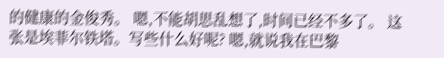的健康的金俊秀。 嗯,不能胡思乱想了,时间已经不多了。 这张是埃菲尔铁塔。写些什么好呢? 嗯,就说我在巴黎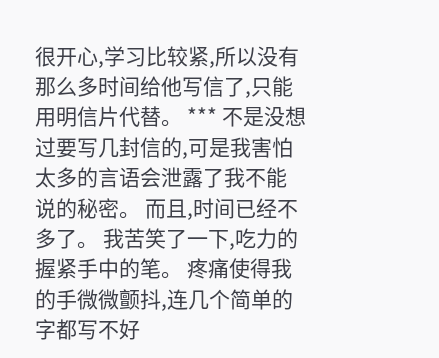很开心,学习比较紧,所以没有那么多时间给他写信了,只能用明信片代替。 *** 不是没想过要写几封信的,可是我害怕太多的言语会泄露了我不能说的秘密。 而且,时间已经不多了。 我苦笑了一下,吃力的握紧手中的笔。 疼痛使得我的手微微颤抖,连几个简单的字都写不好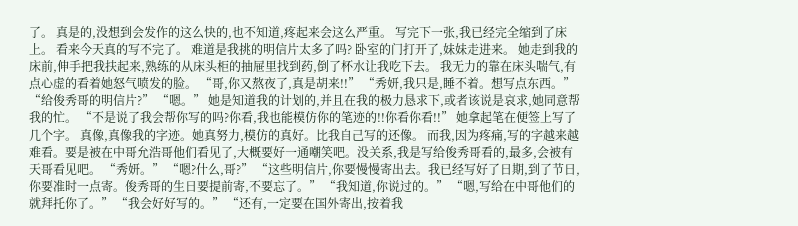了。 真是的,没想到会发作的这么快的,也不知道,疼起来会这么严重。 写完下一张,我已经完全缩到了床上。 看来今天真的写不完了。 难道是我挑的明信片太多了吗? 卧室的门打开了,妹妹走进来。 她走到我的床前,伸手把我扶起来,熟练的从床头柜的抽屉里找到药,倒了杯水让我吃下去。 我无力的靠在床头喘气,有点心虚的看着她怒气喷发的脸。 “哥,你又熬夜了,真是胡来!!” “秀妍,我只是,睡不着。想写点东西。” “给俊秀哥的明信片?” “嗯。” 她是知道我的计划的,并且在我的极力恳求下,或者该说是哀求,她同意帮我的忙。 “不是说了我会帮你写的吗?你看,我也能模仿你的笔迹的!!你看你看!!” 她拿起笔在便签上写了几个字。 真像,真像我的字迹。她真努力,模仿的真好。比我自己写的还像。 而我,因为疼痛,写的字越来越难看。要是被在中哥允浩哥他们看见了,大概要好一通嘲笑吧。没关系,我是写给俊秀哥看的,最多,会被有天哥看见吧。 “秀妍。” “嗯?什么,哥?” “这些明信片,你要慢慢寄出去。我已经写好了日期,到了节日,你要准时一点寄。俊秀哥的生日要提前寄,不要忘了。” “我知道,你说过的。” “嗯,写给在中哥他们的就拜托你了。” “我会好好写的。” “还有,一定要在国外寄出,按着我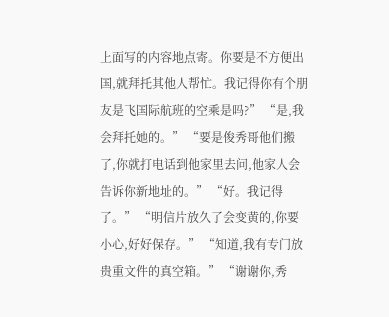上面写的内容地点寄。你要是不方便出国,就拜托其他人帮忙。我记得你有个朋友是飞国际航班的空乘是吗?” “是,我会拜托她的。” “要是俊秀哥他们搬了,你就打电话到他家里去问,他家人会告诉你新地址的。” “好。我记得了。” “明信片放久了会变黄的,你要小心,好好保存。” “知道,我有专门放贵重文件的真空箱。” “谢谢你,秀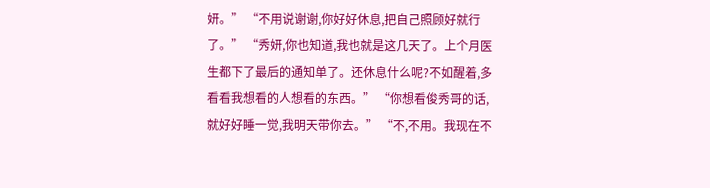妍。” “不用说谢谢,你好好休息,把自己照顾好就行了。” “秀妍,你也知道,我也就是这几天了。上个月医生都下了最后的通知单了。还休息什么呢?不如醒着,多看看我想看的人想看的东西。” “你想看俊秀哥的话,就好好睡一觉,我明天带你去。” “不,不用。我现在不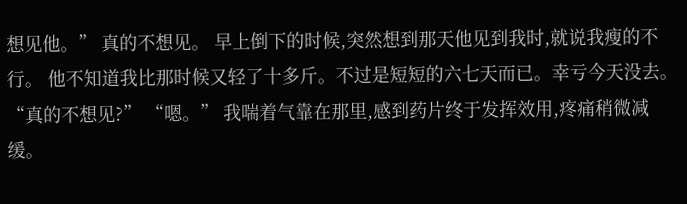想见他。” 真的不想见。 早上倒下的时候,突然想到那天他见到我时,就说我瘦的不行。 他不知道我比那时候又轻了十多斤。不过是短短的六七天而已。幸亏今天没去。 “真的不想见?” “嗯。” 我喘着气靠在那里,感到药片终于发挥效用,疼痛稍微减缓。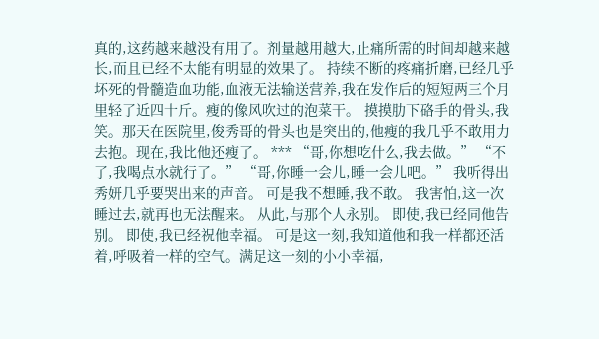真的,这药越来越没有用了。剂量越用越大,止痛所需的时间却越来越长,而且已经不太能有明显的效果了。 持续不断的疼痛折磨,已经几乎坏死的骨髓造血功能,血液无法输送营养,我在发作后的短短两三个月里轻了近四十斤。瘦的像风吹过的泡菜干。 摸摸肋下硌手的骨头,我笑。那天在医院里,俊秀哥的骨头也是突出的,他瘦的我几乎不敢用力去抱。现在,我比他还瘦了。 *** “哥,你想吃什么,我去做。” “不了,我喝点水就行了。” “哥,你睡一会儿,睡一会儿吧。” 我听得出秀妍几乎要哭出来的声音。 可是我不想睡,我不敢。 我害怕,这一次睡过去,就再也无法醒来。 从此,与那个人永别。 即使,我已经同他告别。 即使,我已经祝他幸福。 可是这一刻,我知道他和我一样都还活着,呼吸着一样的空气。满足这一刻的小小幸福,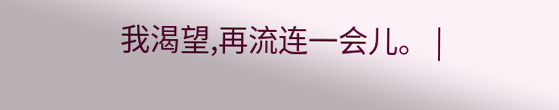我渴望,再流连一会儿。 |